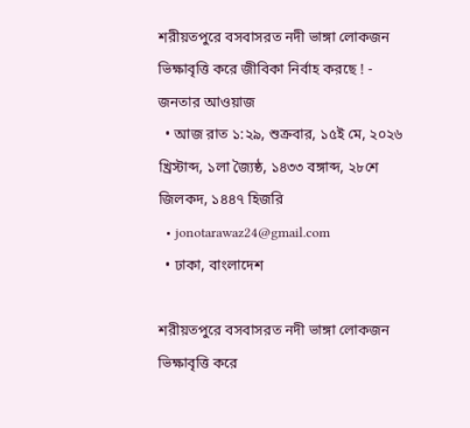শরীয়তপুরে বসবাসরত নদী ভাঙ্গা লোকজন ভিক্ষাবৃত্তি করে জীবিকা নির্বাহ করছে ! - জনতার আওয়াজ
  • আজ রাত ১:২৯, শুক্রবার, ১৫ই মে, ২০২৬ খ্রিস্টাব্দ, ১লা জ্যৈষ্ঠ, ১৪৩৩ বঙ্গাব্দ, ২৮শে জিলকদ, ১৪৪৭ হিজরি
  • jonotarawaz24@gmail.com
  • ঢাকা, বাংলাদেশ

শরীয়তপুরে বসবাসরত নদী ভাঙ্গা লোকজন ভিক্ষাবৃত্তি করে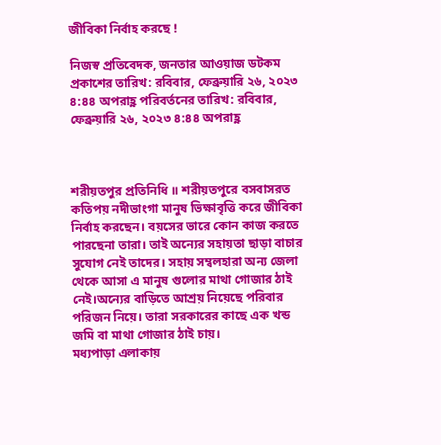জীবিকা নির্বাহ করছে !

নিজস্ব প্রতিবেদক, জনতার আওয়াজ ডটকম
প্রকাশের তারিখ: রবিবার, ফেব্রুয়ারি ২৬, ২০২৩ ৪:৪৪ অপরাহ্ণ পরিবর্তনের তারিখ: রবিবার, ফেব্রুয়ারি ২৬, ২০২৩ ৪:৪৪ অপরাহ্ণ



শরীয়তপুর প্রতিনিধি ॥ শরীয়তপুরে বসবাসরত কতিপয় নদীভাংগা মানুষ ভিক্ষাবৃত্তি করে জীবিকা নির্বাহ করছেন। বয়সের ভারে কোন কাজ করতে পারছেনা তারা। তাই অন্যের সহায়তা ছাড়া বাচার সুযোগ নেই তাদের। সহায় সম্বলহারা অন্য জেলা থেকে আসা এ মানুষ গুলোর মাথা গোজার ঠাই নেই।অন্যের বাড়িতে আশ্রয় নিয়েছে পরিবার পরিজন নিয়ে। তারা সরকারের কাছে এক খন্ড জমি বা মাথা গোজার ঠাই চায়।
মধ্যপাড়া এলাকায়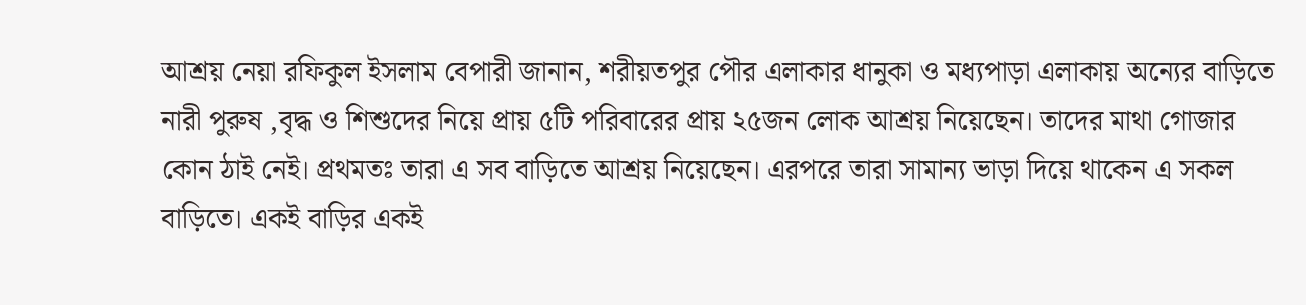আশ্রয় নেয়া রফিকুল ইসলাম বেপারী জানান, শরীয়তপুর পৌর এলাকার ধানুকা ও মধ্যপাড়া এলাকায় অন্যের বাড়িতে নারী পুরুষ ,বৃদ্ধ ও শিশুদের নিয়ে প্রায় ৫টি পরিবারের প্রায় ২৫জন লোক আশ্রয় নিয়েছেন। তাদের মাথা গোজার কোন ঠাই নেই। প্রথমতঃ তারা এ সব বাড়িতে আশ্রয় নিয়েছেন। এরপরে তারা সামান্য ভাড়া দিয়ে থাকেন এ সকল বাড়িতে। একই বাড়ির একই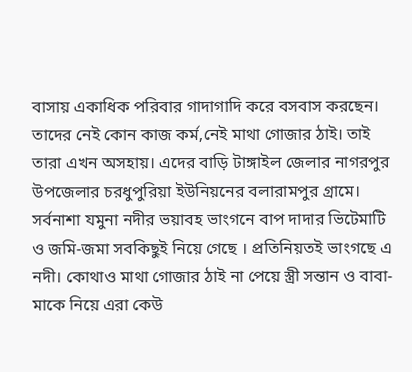বাসায় একাধিক পরিবার গাদাগাদি করে বসবাস করছেন। তাদের নেই কোন কাজ কর্ম,নেই মাথা গোজার ঠাই। তাই তারা এখন অসহায়। এদের বাড়ি টাঙ্গাইল জেলার নাগরপুর উপজেলার চরধুপুরিয়া ইউনিয়নের বলারামপুর গ্রামে। সর্বনাশা যমুনা নদীর ভয়াবহ ভাংগনে বাপ দাদার ভিটেমাটি ও জমি-জমা সবকিছুই নিয়ে গেছে । প্রতিনিয়তই ভাংগছে এ নদী। কোথাও মাথা গোজার ঠাই না পেয়ে স্ত্রী সন্তান ও বাবা-মাকে নিয়ে এরা কেউ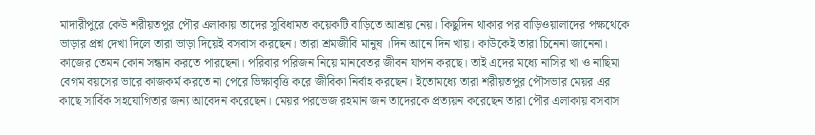মাদারীপুরে কেউ শরীয়তপুর পৌর এলাকায় তাদের সুবিধামত কয়েকটি বাড়িতে আশ্রয় নেয়। কিছুদিন থাকার পর বাড়িওয়ালাদের পক্ষথেকে ভাড়ার প্রশ্ন দেখা দিলে তারা ভাড়া দিয়েই বসবাস করছেন। তারা শ্রমজীবি মানুষ ।দিন আনে দিন খায়। কাউকেই তারা চিনেনা জানেনা। কাজের তেমন কোন সন্ধান করতে পারছেনা। পরিবার পরিজন নিয়ে মানবেতর জীবন যাপন করছে। তাই এদের মধ্যে নাসির খা ও নাছিমা বেগম বয়সের ভারে কাজকর্ম করতে না পেরে ভিক্ষাবৃত্তি করে জীবিকা নির্বাহ করছেন। ইতোমধ্যে তারা শরীয়তপুর পৌসভার মেয়র এর কাছে সার্বিক সহযোগিতার জন্য আবেদন করেছেন। মেয়র পরভেজ রহমান জন তাদেরকে প্রত্যয়ন করেছেন তারা পৌর এলাকায় বসবাস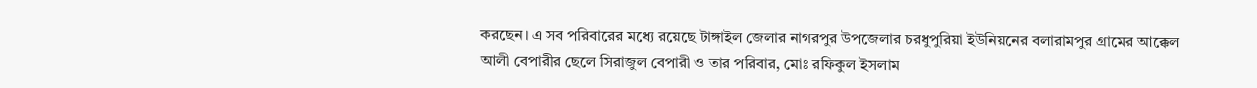করছেন। এ সব পরিবারের মধ্যে রয়েছে টাঙ্গাইল জেলার নাগরপুর উপজেলার চরধুপুরিয়া ইউনিয়নের বলারামপুর গ্রামের আক্কেল আলী বেপারীর ছেলে সিরাজুল বেপারী ও তার পরিবার, মোঃ রফিকুল ইসলাম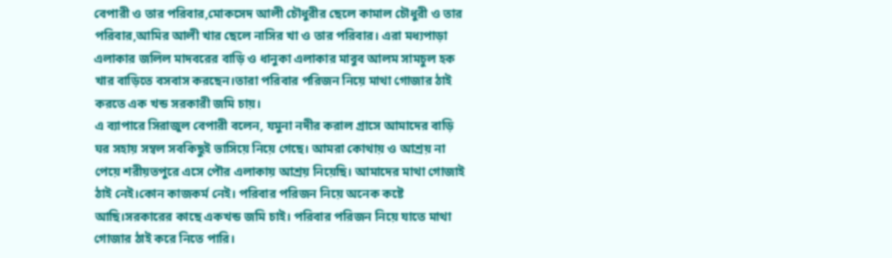বেপারী ও তার পরিবার,মোকসেদ আলী চৌধুরীর ছেলে কামাল চৌধুরী ও তার পরিবার,আমির আলী খার ছেলে নাসির খা ও তার পরিবার। এরা মধ্যপাড়া এলাকার জলিল মাদবরের বাড়ি ও ধানুকা এলাকার মাবুব আলম সামচুল হক খার বাড়িতে বসবাস করছেন।তারা পরিবার পরিজন নিয়ে মাথা গোজার ঠাই করতে এক খন্ড সরকারী জমি চায়।
এ ব্যাপারে সিরাজুল বেপারী বলেন, যমুনা নদীর করাল গ্রাসে আমাদের বাড়ি ঘর সহায় সম্বল সবকিছুই ভাসিয়ে নিয়ে গেছে। আমরা কোথায় ও আশ্রয় না পেয়ে শরীয়তপুরে এসে পৌর এলাকায় আশ্রয় নিয়েছি। আমাদের মাথা গোজাই ঠাই নেই।কোন কাজকর্ম নেই। পরিবার পরিজন নিয়ে অনেক কষ্টে আছি।সরকারের কাছে একখন্ড জমি চাই। পরিবার পরিজন নিয়ে যাতে মাথা গোজার ঠাই করে নিতে পারি।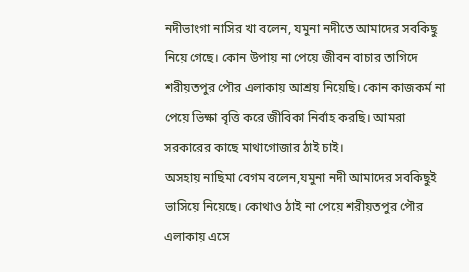নদীভাংগা নাসির খা বলেন, যমুনা নদীতে আমাদের সবকিছু নিয়ে গেছে। কোন উপায় না পেয়ে জীবন বাচার তাগিদে শরীয়তপুর পৌর এলাকায় আশ্রয় নিয়েছি। কোন কাজকর্ম না পেয়ে ভিক্ষা বৃত্তি করে জীবিকা নির্বাহ করছি। আমরা সরকারের কাছে মাথাগোজার ঠাই চাই।
অসহায় নাছিমা বেগম বলেন,যমুনা নদী আমাদের সবকিছুই ভাসিয়ে নিয়েছে। কোথাও ঠাই না পেয়ে শরীয়তপুর পৌর এলাকায় এসে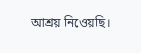আশ্রয় নিওেয়ছি।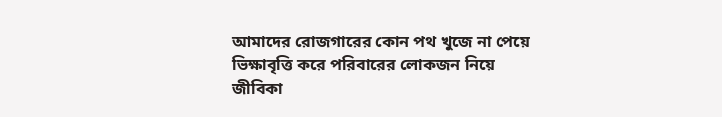আমাদের রোজগারের কোন পথ খুজে না পেয়ে ভিক্ষাবৃত্তি করে পরিবারের লোকজন নিয়ে জীবিকা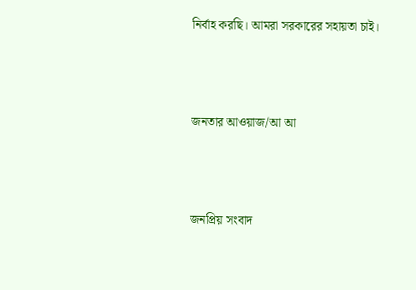নির্বাহ করছি। আমরা সরকারের সহায়তা চাই।



জনতার আওয়াজ/আ আ



জনপ্রিয় সংবাদ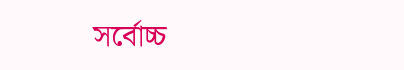সর্বোচ্চ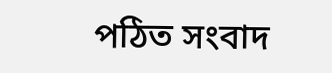পঠিত সংবাদ